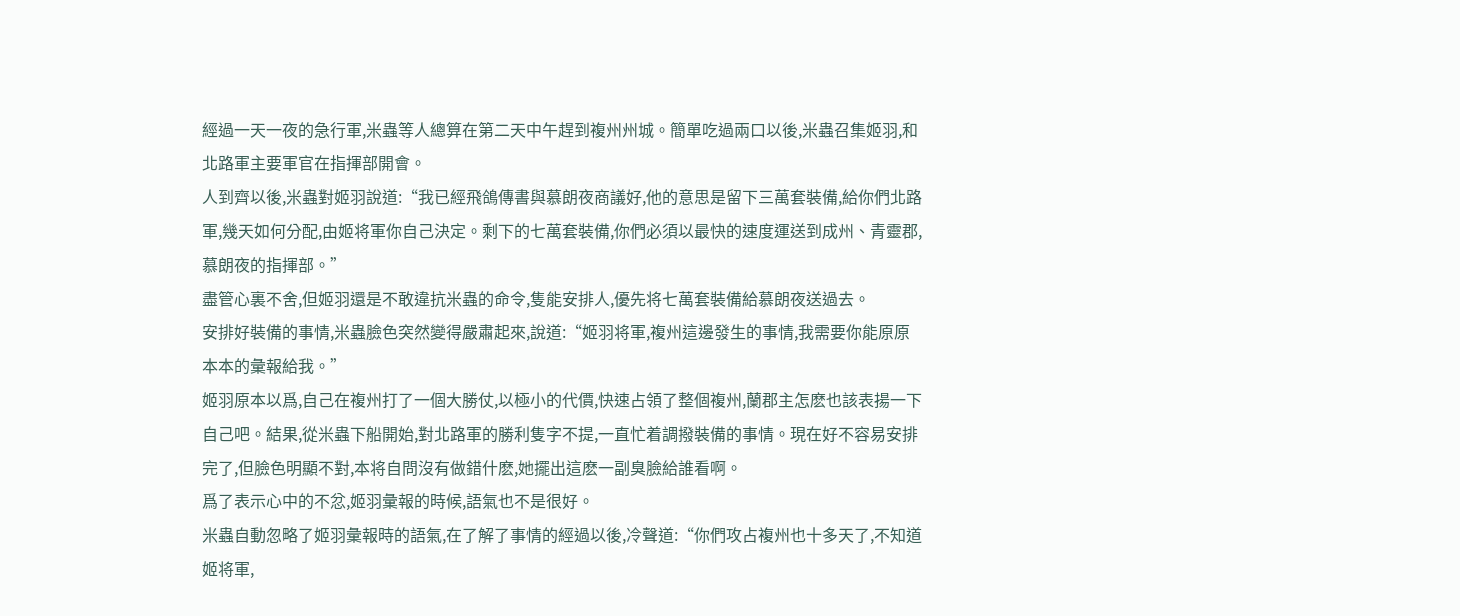經過一天一夜的急行軍,米蟲等人總算在第二天中午趕到複州州城。簡單吃過兩口以後,米蟲召集姬羽,和北路軍主要軍官在指揮部開會。
人到齊以後,米蟲對姬羽說道:“我已經飛鴿傳書與慕朗夜商議好,他的意思是留下三萬套裝備,給你們北路軍,幾天如何分配,由姬将軍你自己決定。剩下的七萬套裝備,你們必須以最快的速度運送到成州、青靈郡,慕朗夜的指揮部。”
盡管心裏不舍,但姬羽還是不敢違抗米蟲的命令,隻能安排人,優先将七萬套裝備給慕朗夜送過去。
安排好裝備的事情,米蟲臉色突然變得嚴肅起來,說道:“姬羽将軍,複州這邊發生的事情,我需要你能原原本本的彙報給我。”
姬羽原本以爲,自己在複州打了一個大勝仗,以極小的代價,快速占領了整個複州,蘭郡主怎麽也該表揚一下自己吧。結果,從米蟲下船開始,對北路軍的勝利隻字不提,一直忙着調撥裝備的事情。現在好不容易安排完了,但臉色明顯不對,本将自問沒有做錯什麽,她擺出這麽一副臭臉給誰看啊。
爲了表示心中的不忿,姬羽彙報的時候,語氣也不是很好。
米蟲自動忽略了姬羽彙報時的語氣,在了解了事情的經過以後,冷聲道:“你們攻占複州也十多天了,不知道姬将軍,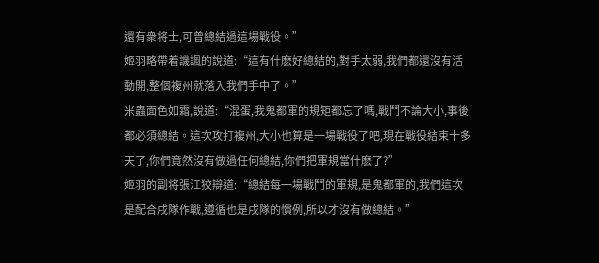還有衆将士,可曾總結過這場戰役。”
姬羽略帶着譏諷的說道:“這有什麽好總結的,對手太弱,我們都還沒有活動開,整個複州就落入我們手中了。”
米蟲面色如霜,說道:“混蛋,我鬼都軍的規矩都忘了嗎,戰鬥不論大小,事後都必須總結。這次攻打複州,大小也算是一場戰役了吧,現在戰役結束十多天了,你們竟然沒有做過任何總結,你們把軍規當什麽了?”
姬羽的副将張江狡辯道:“總結每一場戰鬥的軍規,是鬼都軍的,我們這次是配合戌隊作戰,遵循也是戌隊的慣例,所以才沒有做總結。”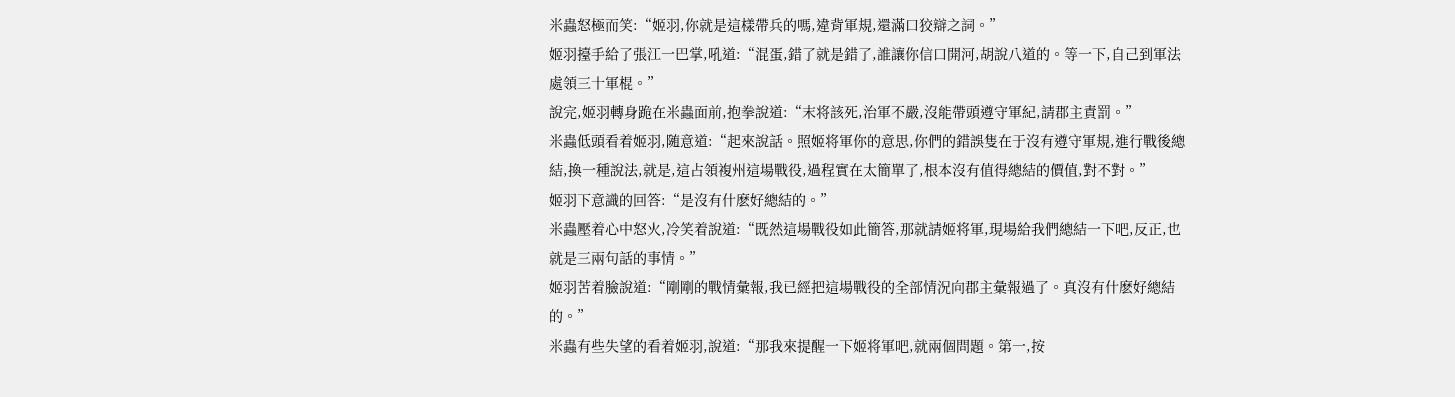米蟲怒極而笑:“姬羽,你就是這樣帶兵的嗎,違背軍規,還滿口狡辯之詞。”
姬羽擡手給了張江一巴掌,吼道:“混蛋,錯了就是錯了,誰讓你信口開河,胡說八道的。等一下,自己到軍法處領三十軍棍。”
說完,姬羽轉身跪在米蟲面前,抱拳說道:“末将該死,治軍不嚴,沒能帶頭遵守軍紀,請郡主責罰。”
米蟲低頭看着姬羽,随意道:“起來說話。照姬将軍你的意思,你們的錯誤隻在于沒有遵守軍規,進行戰後總結,換一種說法,就是,這占領複州這場戰役,過程實在太簡單了,根本沒有值得總結的價值,對不對。”
姬羽下意識的回答:“是沒有什麽好總結的。”
米蟲壓着心中怒火,冷笑着說道:“既然這場戰役如此簡答,那就請姬将軍,現場給我們總結一下吧,反正,也就是三兩句話的事情。”
姬羽苦着臉說道:“剛剛的戰情彙報,我已經把這場戰役的全部情況向郡主彙報過了。真沒有什麽好總結的。”
米蟲有些失望的看着姬羽,說道:“那我來提醒一下姬将軍吧,就兩個問題。第一,按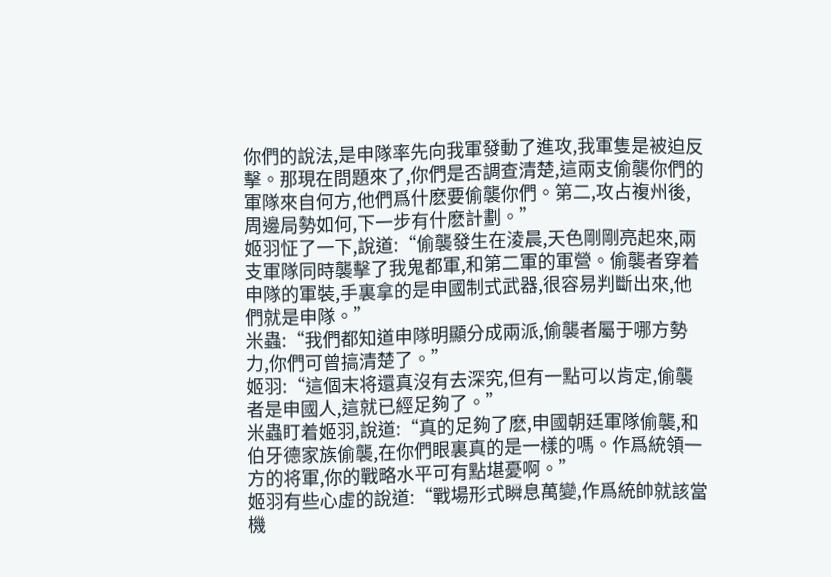你們的說法,是申隊率先向我軍發動了進攻,我軍隻是被迫反擊。那現在問題來了,你們是否調查清楚,這兩支偷襲你們的軍隊來自何方,他們爲什麽要偷襲你們。第二,攻占複州後,周邊局勢如何,下一步有什麽計劃。”
姬羽怔了一下,說道:“偷襲發生在淩晨,天色剛剛亮起來,兩支軍隊同時襲擊了我鬼都軍,和第二軍的軍營。偷襲者穿着申隊的軍裝,手裏拿的是申國制式武器,很容易判斷出來,他們就是申隊。”
米蟲:“我們都知道申隊明顯分成兩派,偷襲者屬于哪方勢力,你們可曾搞清楚了。”
姬羽:“這個末将還真沒有去深究,但有一點可以肯定,偷襲者是申國人,這就已經足夠了。”
米蟲盯着姬羽,說道:“真的足夠了麽,申國朝廷軍隊偷襲,和伯牙德家族偷襲,在你們眼裏真的是一樣的嗎。作爲統領一方的将軍,你的戰略水平可有點堪憂啊。”
姬羽有些心虛的說道:“戰場形式瞬息萬變,作爲統帥就該當機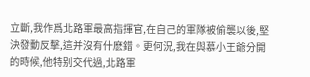立斷,我作爲北路軍最高指揮官,在自己的軍隊被偷襲以後,堅決發動反擊,這并沒有什麽錯。更何況,我在與慕小王爺分開的時候,他特别交代過,北路軍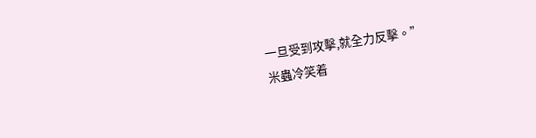一旦受到攻擊,就全力反擊。”
米蟲冷笑着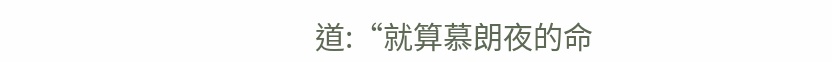道:“就算慕朗夜的命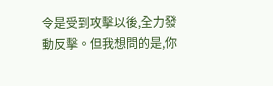令是受到攻擊以後,全力發動反擊。但我想問的是,你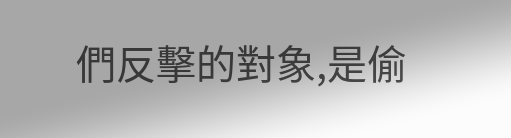們反擊的對象,是偷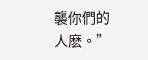襲你們的人麽。”